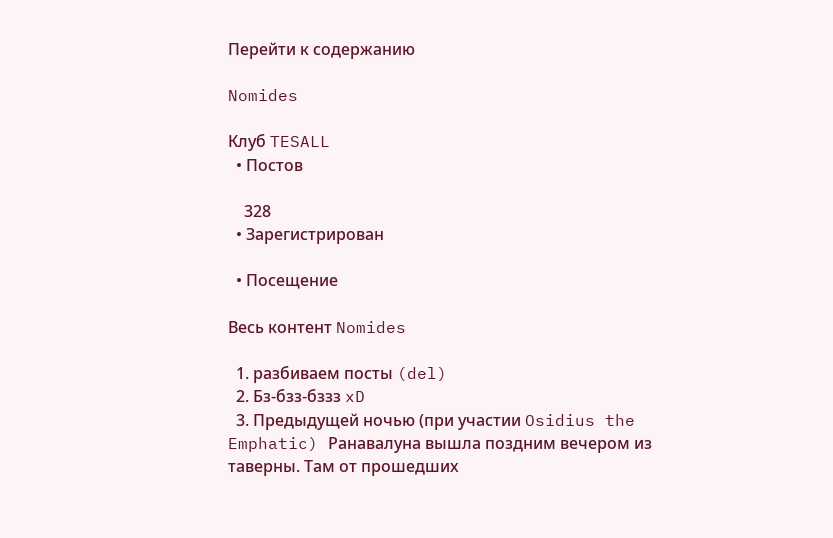Перейти к содержанию

Nomides

Клуб TESALL
  • Постов

    328
  • Зарегистрирован

  • Посещение

Весь контент Nomides

  1. разбиваем посты (del)
  2. Бз-бзз-бззз xD
  3. Предыдущей ночью (при участии Osidius the Emphatic) Ранавалуна вышла поздним вечером из таверны. Там от прошедших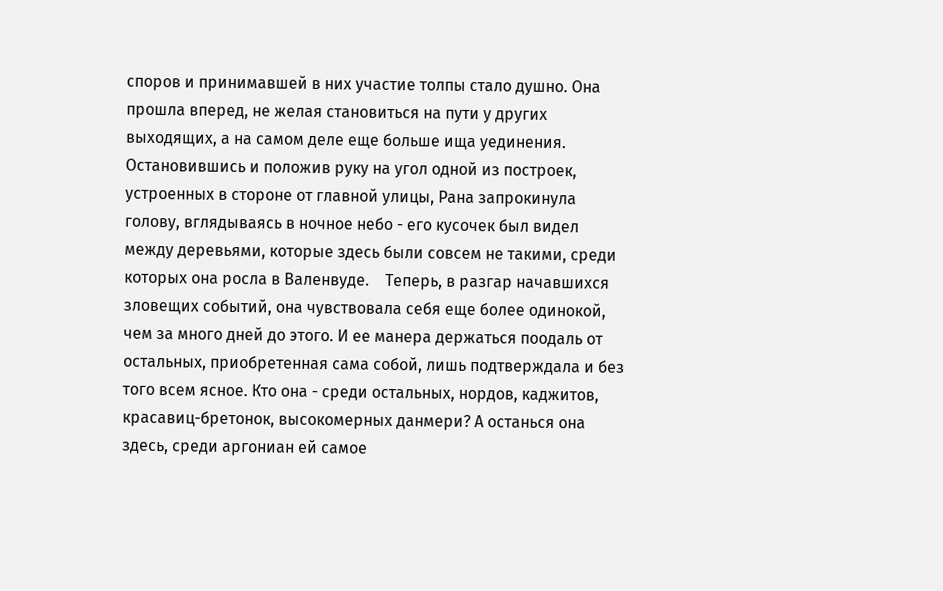споров и принимавшей в них участие толпы стало душно. Она прошла вперед, не желая становиться на пути у других выходящих, а на самом деле еще больше ища уединения. Остановившись и положив руку на угол одной из построек, устроенных в стороне от главной улицы, Рана запрокинула голову, вглядываясь в ночное небо - его кусочек был видел между деревьями, которые здесь были совсем не такими, среди которых она росла в Валенвуде.    Теперь, в разгар начавшихся зловещих событий, она чувствовала себя еще более одинокой, чем за много дней до этого. И ее манера держаться поодаль от остальных, приобретенная сама собой, лишь подтверждала и без того всем ясное. Кто она - среди остальных, нордов, каджитов, красавиц-бретонок, высокомерных данмери? А останься она здесь, среди аргониан ей самое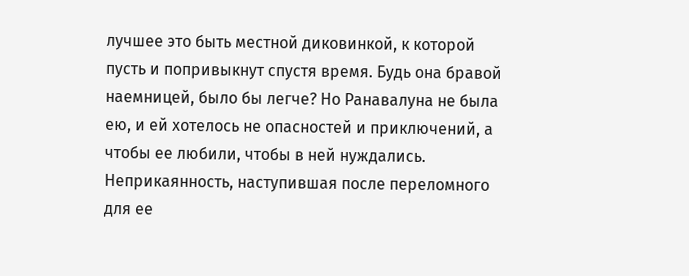лучшее это быть местной диковинкой, к которой пусть и попривыкнут спустя время. Будь она бравой наемницей, было бы легче? Но Ранавалуна не была ею, и ей хотелось не опасностей и приключений, а чтобы ее любили, чтобы в ней нуждались. Неприкаянность, наступившая после переломного для ее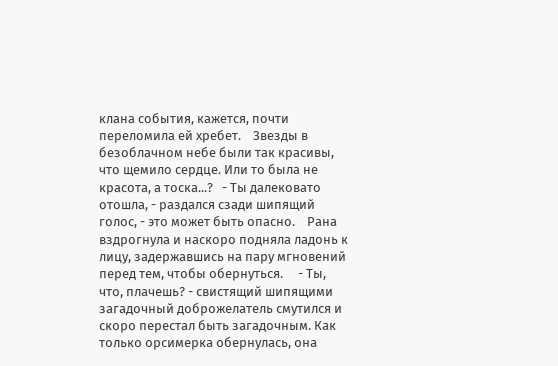клана события, кажется, почти переломила ей хребет.    Звезды в безоблачном небе были так красивы, что щемило сердце. Или то была не красота, а тоска...?   - Ты далековато отошла, - раздался сзади шипящий голос, - это может быть опасно.    Рана вздрогнула и наскоро подняла ладонь к лицу, задержавшись на пару мгновений перед тем, чтобы обернуться.     - Ты, что, плачешь? - свистящий шипящими загадочный доброжелатель смутился и скоро перестал быть загадочным. Как только орсимерка обернулась, она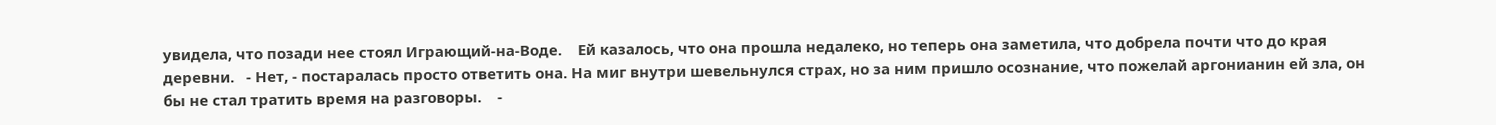увидела, что позади нее стоял Играющий-на-Воде.    Ей казалось, что она прошла недалеко, но теперь она заметила, что добрела почти что до края деревни.   - Нет, - постаралась просто ответить она. На миг внутри шевельнулся страх, но за ним пришло осознание, что пожелай аргонианин ей зла, он бы не стал тратить время на разговоры.    -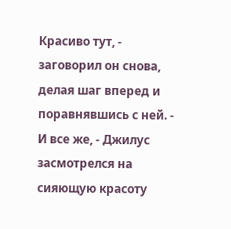Красиво тут, - заговорил он снова, делая шаг вперед и поравнявшись с ней. - И все же, - Джилус засмотрелся на сияющую красоту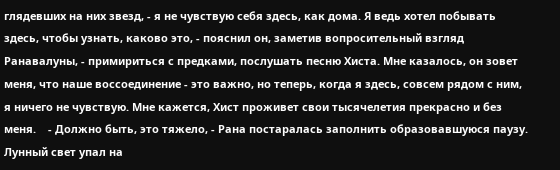глядевших на них звезд, - я не чувствую себя здесь, как дома. Я ведь хотел побывать здесь, чтобы узнать, каково это, - пояснил он, заметив вопросительный взгляд Ранавалуны, - примириться с предками, послушать песню Хиста. Мне казалось, он зовет меня, что наше воссоединение - это важно, но теперь, когда я здесь, совсем рядом с ним, я ничего не чувствую. Мне кажется, Хист проживет свои тысячелетия прекрасно и без меня.    - Должно быть, это тяжело, - Рана постаралась заполнить образовавшуюся паузу. Лунный свет упал на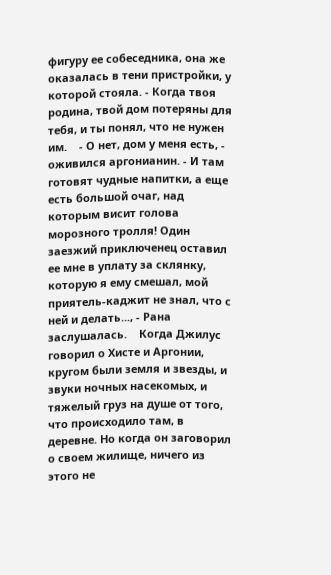фигуру ее собеседника, она же оказалась в тени пристройки, у которой стояла. - Когда твоя родина, твой дом потеряны для тебя, и ты понял, что не нужен им.    - О нет, дом у меня есть, - оживился аргонианин. - И там готовят чудные напитки, а еще есть большой очаг, над которым висит голова морозного тролля! Один заезжий приключенец оставил ее мне в уплату за склянку, которую я ему смешал, мой приятель-каджит не знал, что с ней и делать..., - Рана заслушалась.    Когда Джилус говорил о Хисте и Аргонии, кругом были земля и звезды, и звуки ночных насекомых, и тяжелый груз на душе от того, что происходило там, в деревне. Но когда он заговорил о своем жилище, ничего из этого не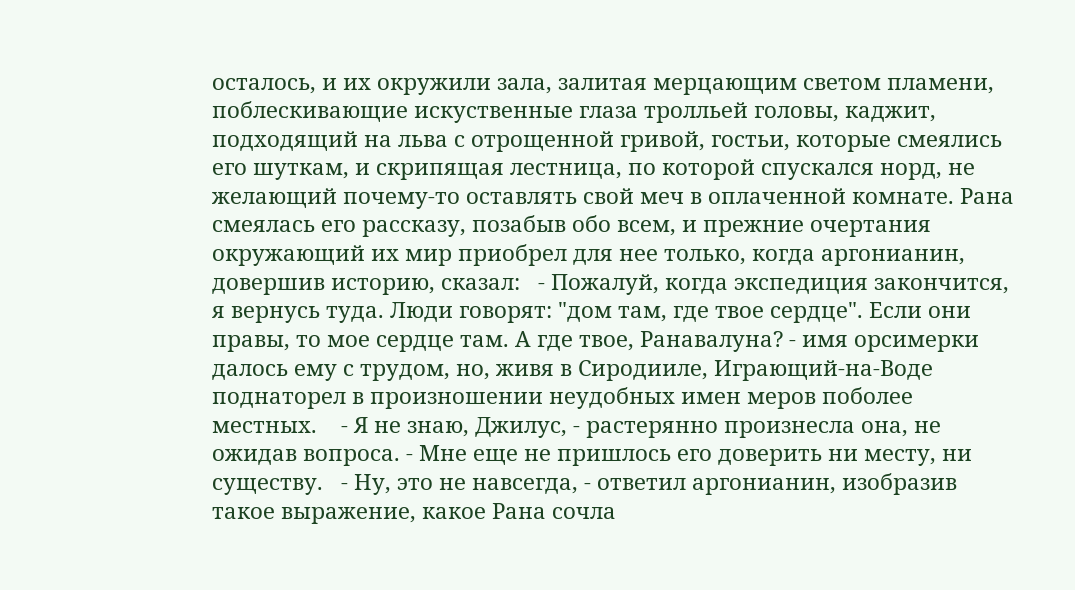осталось, и их окружили зала, залитая мерцающим светом пламени, поблескивающие искуственные глаза тролльей головы, каджит, подходящий на льва с отрощенной гривой, гостьи, которые смеялись его шуткам, и скрипящая лестница, по которой спускался норд, не желающий почему-то оставлять свой меч в оплаченной комнате. Рана смеялась его рассказу, позабыв обо всем, и прежние очертания окружающий их мир приобрел для нее только, когда аргонианин, довершив историю, сказал:   - Пожалуй, когда экспедиция закончится, я вернусь туда. Люди говорят: "дом там, где твое сердце". Если они правы, то мое сердце там. А где твое, Ранавалуна? - имя орсимерки далось ему с трудом, но, живя в Сиродииле, Играющий-на-Воде поднаторел в произношении неудобных имен меров поболее местных.    - Я не знаю, Джилус, - растерянно произнесла она, не ожидав вопроса. - Мне еще не пришлось его доверить ни месту, ни существу.   - Ну, это не навсегда, - ответил аргонианин, изобразив такое выражение, какое Рана сочла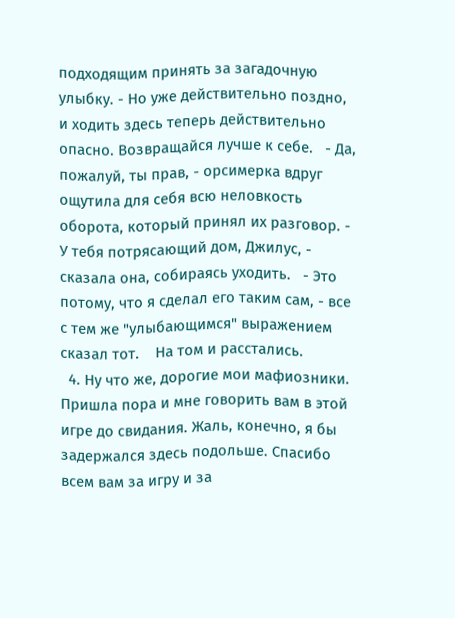подходящим принять за загадочную улыбку. - Но уже действительно поздно, и ходить здесь теперь действительно опасно. Возвращайся лучше к себе.   - Да, пожалуй, ты прав, - орсимерка вдруг ощутила для себя всю неловкость оборота, который принял их разговор. - У тебя потрясающий дом, Джилус, - сказала она, собираясь уходить.   - Это потому, что я сделал его таким сам, - все с тем же "улыбающимся" выражением сказал тот.    На том и расстались.
  4. Ну что же, дорогие мои мафиозники. Пришла пора и мне говорить вам в этой игре до свидания. Жаль, конечно, я бы задержался здесь подольше. Спасибо всем вам за игру и за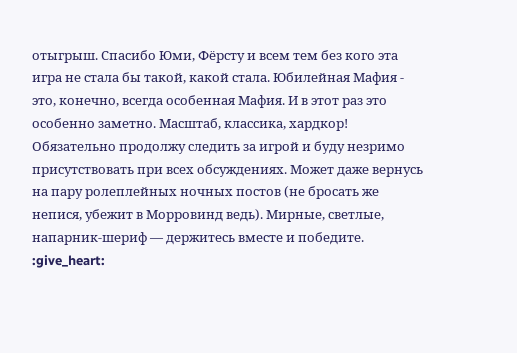отыгрыш. Спасибо Юми, Фёрсту и всем тем без кого эта игра не стала бы такой, какой стала. Юбилейная Мафия - это, конечно, всегда особенная Мафия. И в этот раз это особенно заметно. Масштаб, классика, хардкор!   Обязательно продолжу следить за игрой и буду незримо присутствовать при всех обсуждениях. Может даже вернусь на пару ролеплейных ночных постов (не бросать же непися, убежит в Морровинд ведь). Мирные, светлые, напарник-шериф — держитесь вместе и победите. :give_heart: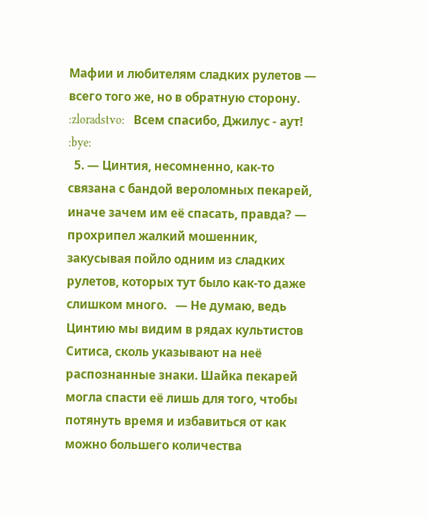Мафии и любителям сладких рулетов — всего того же, но в обратную сторону.  :zloradstvo:   Всем спасибо, Джилус - аут!  :bye:
  5. — Цинтия, несомненно, как-то связана с бандой вероломных пекарей, иначе зачем им её спасать, правда? — прохрипел жалкий мошенник, закусывая пойло одним из сладких рулетов, которых тут было как-то даже слишком много.   — Не думаю, ведь Цинтию мы видим в рядах культистов Ситиса, сколь указывают на неё распознанные знаки. Шайка пекарей могла спасти её лишь для того, чтобы потянуть время и избавиться от как можно большего количества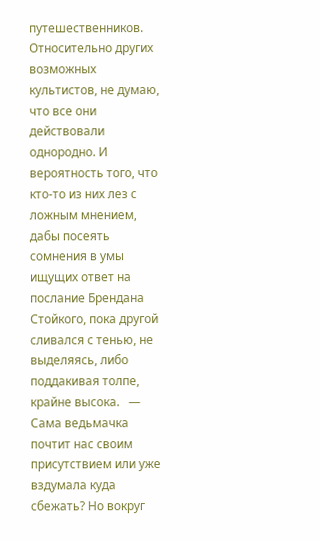путешественников.   Относительно других возможных культистов, не думаю, что все они действовали однородно. И вероятность того, что кто-то из них лез с ложным мнением, дабы посеять сомнения в умы ищущих ответ на послание Брендана Стойкого, пока другой сливался с тенью, не выделяясь, либо поддакивая толпе, крайне высока.   — Сама ведьмачка почтит нас своим присутствием или уже вздумала куда сбежать? Но вокруг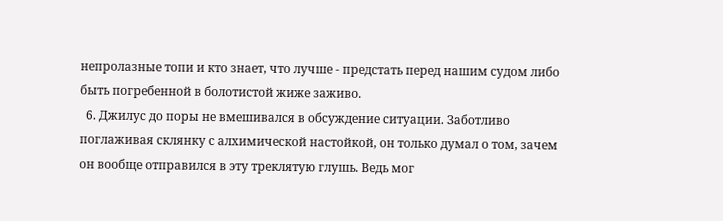непролазные топи и кто знает, что лучше - предстать перед нашим судом либо быть погребенной в болотистой жиже заживо.
  6. Джилус до поры не вмешивался в обсуждение ситуации. Заботливо поглаживая склянку с алхимической настойкой, он только думал о том, зачем он вообще отправился в эту треклятую глушь. Ведь мог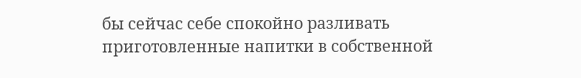бы сейчас себе спокойно разливать приготовленные напитки в собственной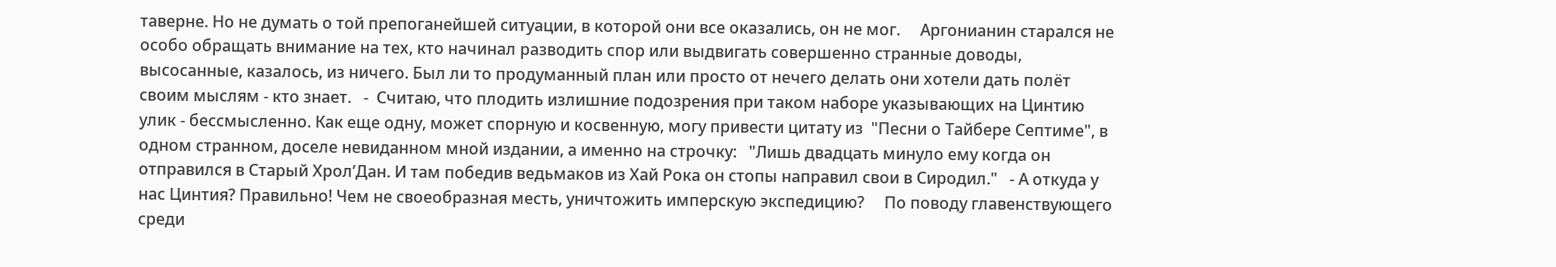таверне. Но не думать о той препоганейшей ситуации, в которой они все оказались, он не мог.     Аргонианин старался не особо обращать внимание на тех, кто начинал разводить спор или выдвигать совершенно странные доводы, высосанные, казалось, из ничего. Был ли то продуманный план или просто от нечего делать они хотели дать полёт своим мыслям - кто знает.   -  Считаю, что плодить излишние подозрения при таком наборе указывающих на Цинтию улик - бессмысленно. Как еще одну, может спорную и косвенную, могу привести цитату из  "Песни о Тайбере Септиме", в одном странном, доселе невиданном мной издании, а именно на строчку:   "Лишь двадцать минуло ему когда он отправился в Старый Хрол’Дан. И там победив ведьмаков из Хай Рока он стопы направил свои в Сиродил."   - А откуда у нас Цинтия? Правильно! Чем не своеобразная месть, уничтожить имперскую экспедицию?     По поводу главенствующего среди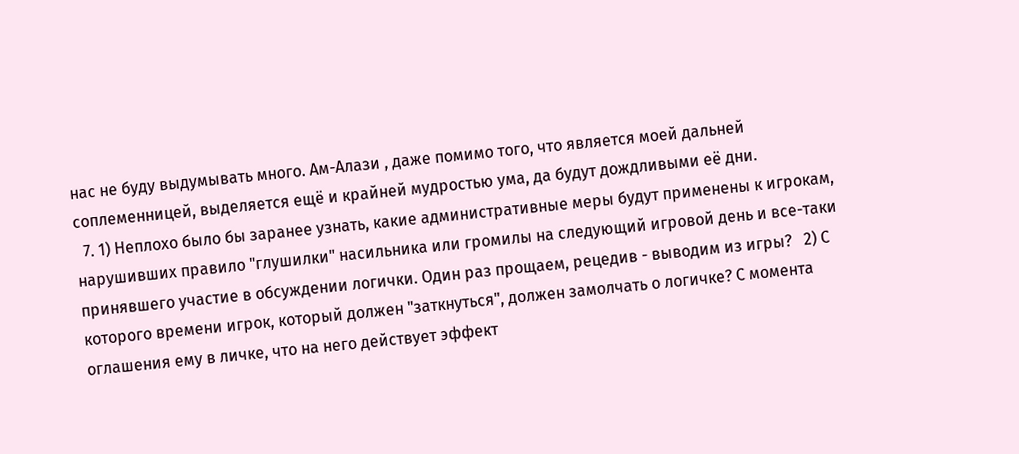нас не буду выдумывать много. Ам-Алази , даже помимо того, что является моей дальней соплеменницей, выделяется ещё и крайней мудростью ума, да будут дождливыми её дни.
  7. 1) Неплохо было бы заранее узнать, какие административные меры будут применены к игрокам, нарушивших правило "глушилки" насильника или громилы на следующий игровой день и все-таки принявшего участие в обсуждении логички. Один раз прощаем, рецедив - выводим из игры?   2) С которого времени игрок, который должен "заткнуться", должен замолчать о логичке? С момента оглашения ему в личке, что на него действует эффект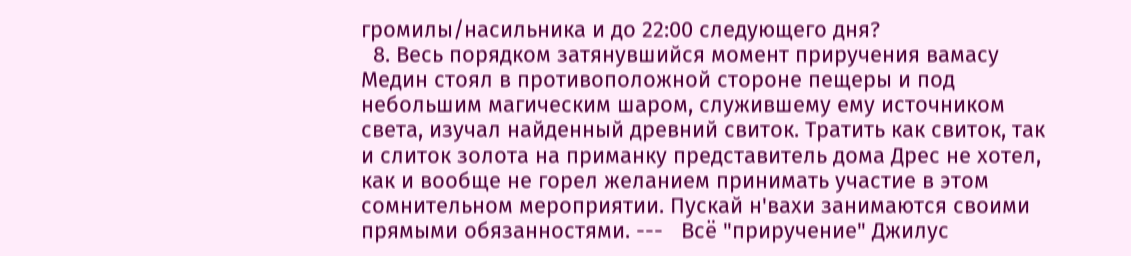громилы/насильника и до 22:00 следующего дня?
  8. Весь порядком затянувшийся момент приручения вамасу Медин стоял в противоположной стороне пещеры и под небольшим магическим шаром, служившему ему источником света, изучал найденный древний свиток. Тратить как свиток, так и слиток золота на приманку представитель дома Дрес не хотел, как и вообще не горел желанием принимать участие в этом сомнительном мероприятии. Пускай н'вахи занимаются своими прямыми обязанностями. ---   Всё "приручение" Джилус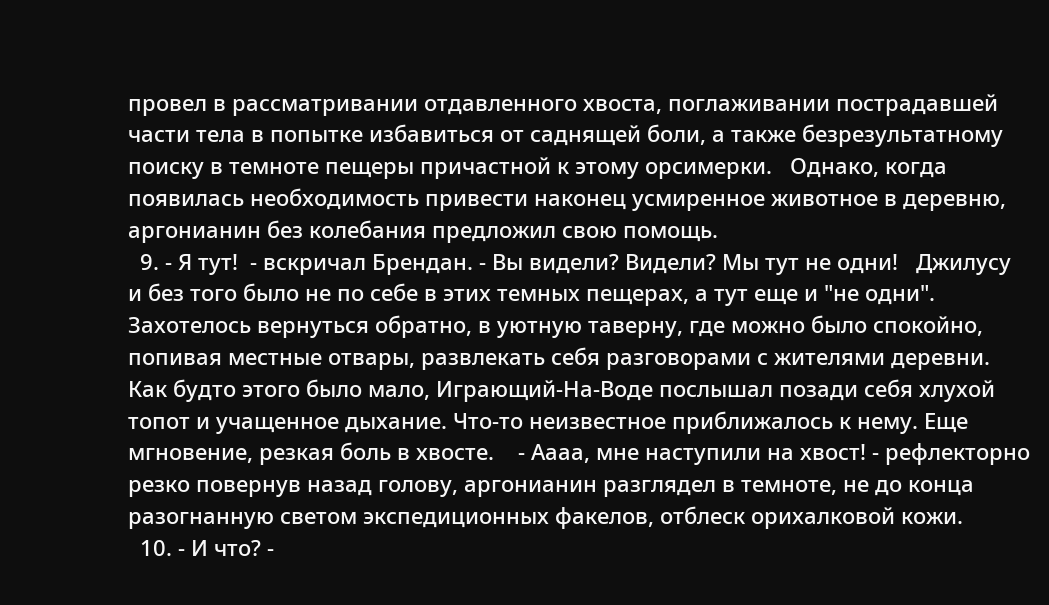провел в рассматривании отдавленного хвоста, поглаживании пострадавшей части тела в попытке избавиться от саднящей боли, а также безрезультатному поиску в темноте пещеры причастной к этому орсимерки.   Однако, когда появилась необходимость привести наконец усмиренное животное в деревню, аргонианин без колебания предложил свою помощь.
  9. - Я тут!  - вскричал Брендан. - Вы видели? Видели? Мы тут не одни!   Джилусу и без того было не по себе в этих темных пещерах, а тут еще и "не одни". Захотелось вернуться обратно, в уютную таверну, где можно было спокойно, попивая местные отвары, развлекать себя разговорами с жителями деревни. Как будто этого было мало, Играющий-На-Воде послышал позади себя хлухой топот и учащенное дыхание. Что-то неизвестное приближалось к нему. Еще мгновение, резкая боль в хвосте.    - Аааа, мне наступили на хвост! - рефлекторно резко повернув назад голову, аргонианин разглядел в темноте, не до конца разогнанную светом экспедиционных факелов, отблеск орихалковой кожи.
  10. - И что? -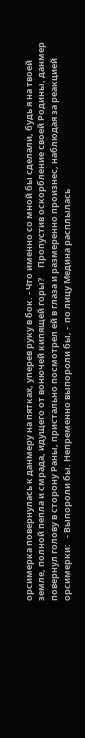орсимерка повернулась к данмеру на пятках, уперев руку в бок. - Что именно со мной бы сделали, будь я на твоей земле, полной пепла и смрада, идущего от вонючей кипящей горы?     Пропустив оскорбление своей Родины, данмер повернул голову в сторону Раны, пристально посмотрел ей в глаза и размеренно произнес, наблюдая за реакцией орсимерки:   - Выпороли бы. Непременно выпороли бы, -  по лицу Медина расплылась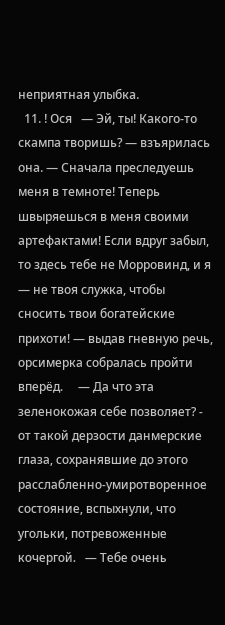неприятная улыбка.
  11. ! Ося   — Эй, ты! Какого-то скампа творишь? — взъярилась она. — Сначала преследуешь меня в темноте! Теперь швыряешься в меня своими артефактами! Если вдруг забыл, то здесь тебе не Морровинд, и я — не твоя служка, чтобы сносить твои богатейские прихоти! — выдав гневную речь, орсимерка собралась пройти вперёд.     — Да что эта зеленокожая себе позволяет? - от такой дерзости данмерские глаза, сохранявшие до этого расслабленно-умиротворенное состояние, вспыхнули, что угольки, потревоженные кочергой.   — Тебе очень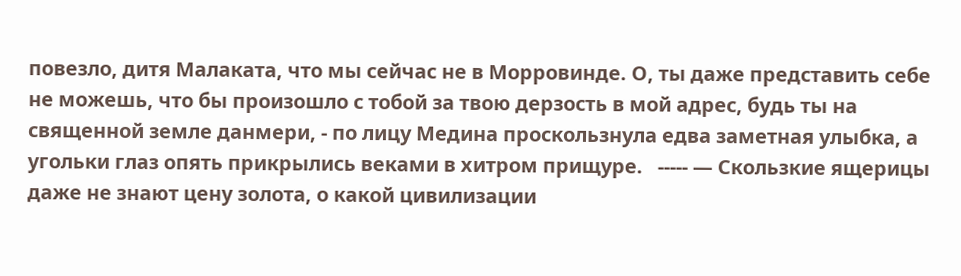повезло, дитя Малаката, что мы сейчас не в Морровинде. О, ты даже представить себе не можешь, что бы произошло с тобой за твою дерзость в мой адрес, будь ты на священной земле данмери, - по лицу Медина проскользнула едва заметная улыбка, а угольки глаз опять прикрылись веками в хитром прищуре.   ----- — Скользкие ящерицы даже не знают цену золота, о какой цивилизации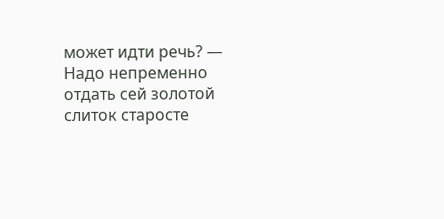может идти речь? — Надо непременно отдать сей золотой слиток старосте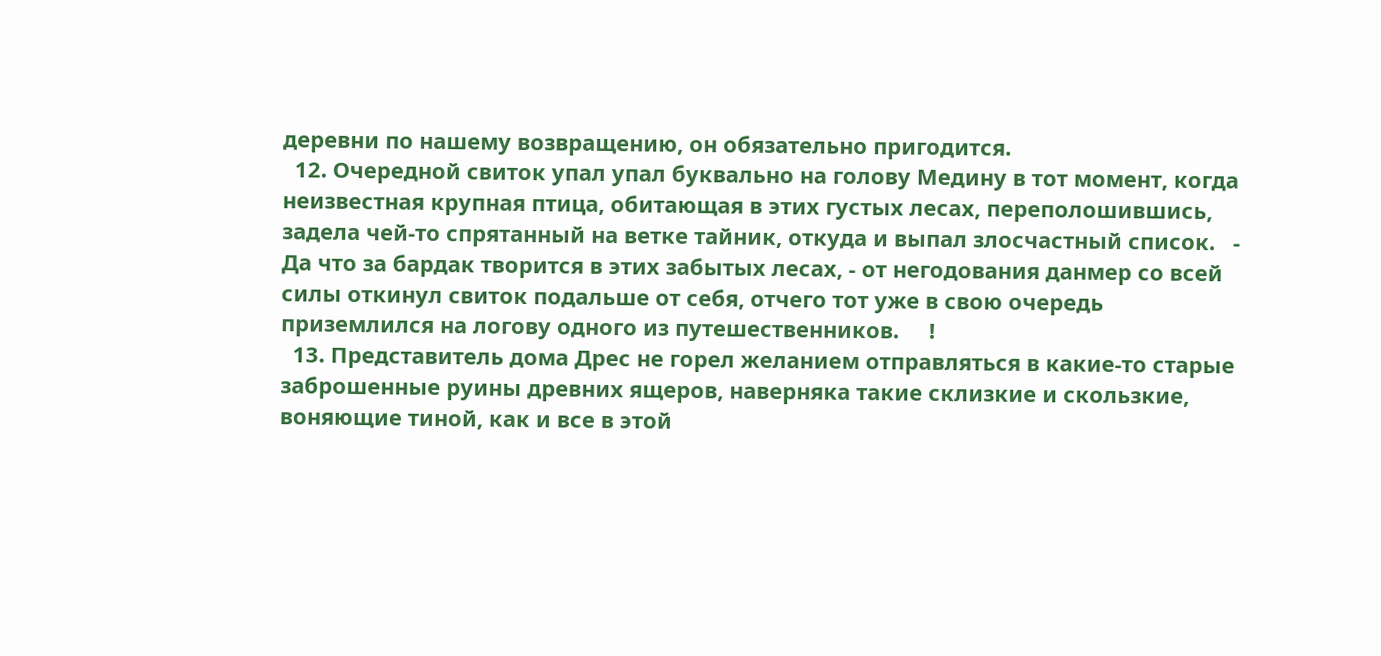деревни по нашему возвращению, он обязательно пригодится.
  12. Очередной свиток упал упал буквально на голову Медину в тот момент, когда неизвестная крупная птица, обитающая в этих густых лесах, переполошившись, задела чей-то спрятанный на ветке тайник, откуда и выпал злосчастный список.   - Да что за бардак творится в этих забытых лесах, - от негодования данмер со всей силы откинул свиток подальше от себя, отчего тот уже в свою очередь приземлился на логову одного из путешественников.     !
  13. Представитель дома Дрес не горел желанием отправляться в какие-то старые заброшенные руины древних ящеров, наверняка такие склизкие и скользкие, воняющие тиной, как и все в этой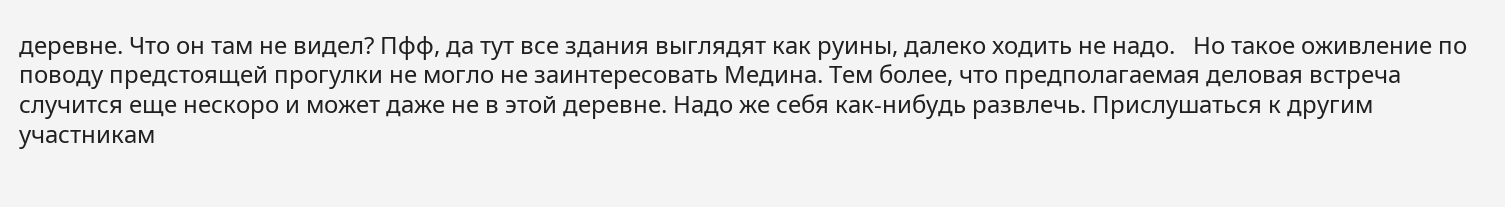деревне. Что он там не видел? Пфф, да тут все здания выглядят как руины, далеко ходить не надо.   Но такое оживление по поводу предстоящей прогулки не могло не заинтересовать Медина. Тем более, что предполагаемая деловая встреча случится еще нескоро и может даже не в этой деревне. Надо же себя как-нибудь развлечь. Прислушаться к другим участникам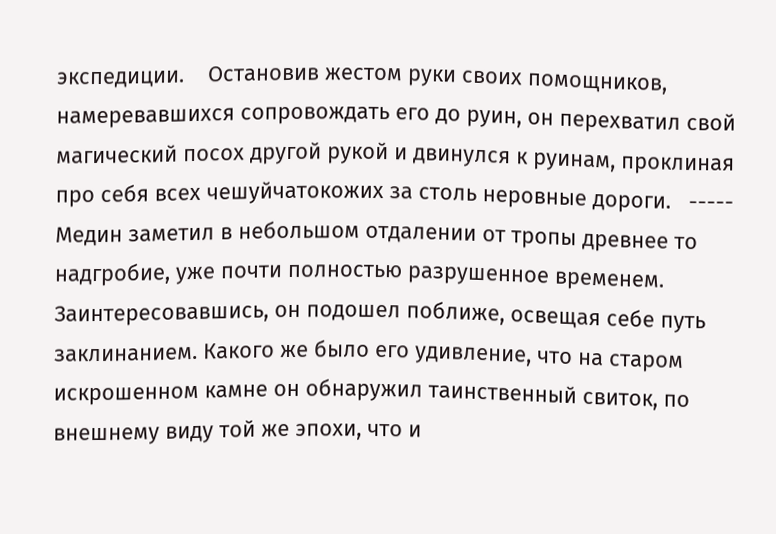экспедиции.    Остановив жестом руки своих помощников, намеревавшихся сопровождать его до руин, он перехватил свой магический посох другой рукой и двинулся к руинам, проклиная про себя всех чешуйчатокожих за столь неровные дороги.   -----   Медин заметил в небольшом отдалении от тропы древнее то надгробие, уже почти полностью разрушенное временем. Заинтересовавшись, он подошел поближе, освещая себе путь заклинанием. Какого же было его удивление, что на старом искрошенном камне он обнаружил таинственный свиток, по внешнему виду той же эпохи, что и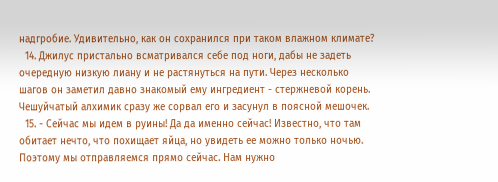надгробие. Удивительно, как он сохранился при таком влажном климате?
  14. Джилус пристально всматривался себе под ноги, дабы не задеть очередную низкую лиану и не растянуться на пути. Через несколько шагов он заметил давно знакомый ему ингредиент - стержневой корень. Чешуйчатый алхимик сразу же сорвал его и засунул в поясной мешочек.
  15. - Сейчас мы идем в руины! Да да именно сейчас! Известно, что там обитает нечто, что похищает яйца, но увидеть ее можно только ночью. Поэтому мы отправляемся прямо сейчас. Нам нужно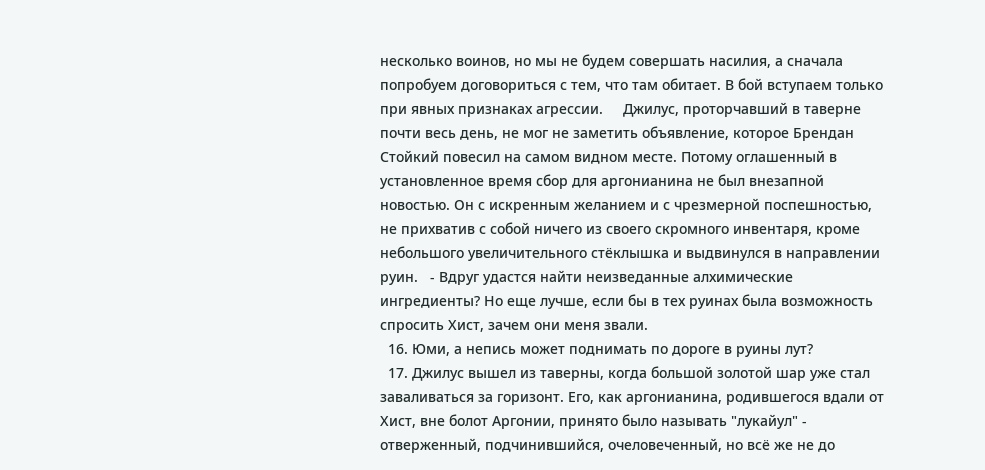несколько воинов, но мы не будем совершать насилия, а сначала попробуем договориться с тем, что там обитает. В бой вступаем только при явных признаках агрессии.     Джилус, проторчавший в таверне почти весь день, не мог не заметить объявление, которое Брендан Стойкий повесил на самом видном месте. Потому оглашенный в установленное время сбор для аргонианина не был внезапной новостью. Он с искренным желанием и с чрезмерной поспешностью, не прихватив с собой ничего из своего скромного инвентаря, кроме небольшого увеличительного стёклышка и выдвинулся в направлении руин.   - Вдруг удастся найти неизведанные алхимические ингредиенты? Но еще лучше, если бы в тех руинах была возможность спросить Хист, зачем они меня звали.
  16. Юми, а непись может поднимать по дороге в руины лут?
  17. Джилус вышел из таверны, когда большой золотой шар уже стал заваливаться за горизонт. Его, как аргонианина, родившегося вдали от Хист, вне болот Аргонии, принято было называть "лукайул" - отверженный, подчинившийся, очеловеченный, но всё же не до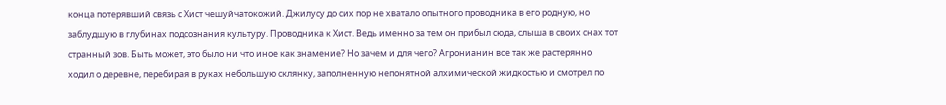конца потерявший связь с Хист чешуйчатокожий. Джилусу до сих пор не хватало опытного проводника в его родную, но заблудшую в глубинах подсознания культуру. Проводника к Хист. Ведь именно за тем он прибыл сюда, слыша в своих снах тот странный зов. Быть может, это было ни что иное как знамение? Но зачем и для чего? Агронианин все так же растерянно ходил о деревне, перебирая в руках небольшую склянку, заполненную непонятной алхимической жидкостью и смотрел по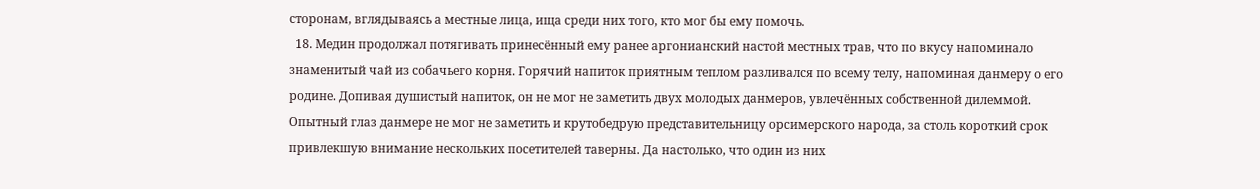сторонам, вглядываясь а местные лица, ища среди них того, кто мог бы ему помочь.
  18. Медин продолжал потягивать принесённый ему ранее аргонианский настой местных трав, что по вкусу напоминало знаменитый чай из собачьего корня. Горячий напиток приятным теплом разливался по всему телу, напоминая данмеру о его родине. Допивая душистый напиток, он не мог не заметить двух молодых данмеров, увлечённых собственной дилеммой. Опытный глаз данмере не мог не заметить и крутобедрую представительницу орсимерского народа, за столь короткий срок привлекшую внимание нескольких посетителей таверны. Да настолько, что один из них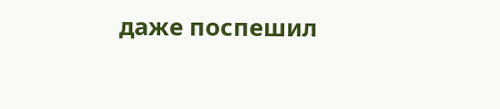даже поспешил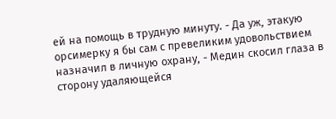ей на помощь в трудную минуту. - Да уж, этакую орсимерку я бы сам с превеликим удовольствием назначил в личную охрану, - Медин скосил глаза в сторону удаляющейся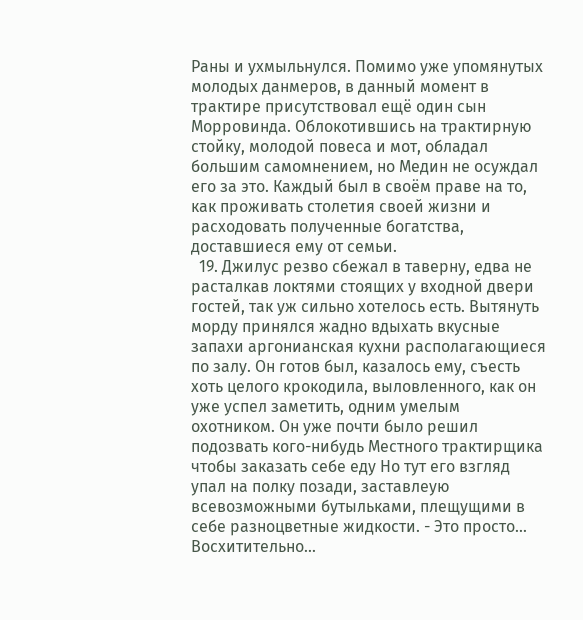Раны и ухмыльнулся. Помимо уже упомянутых молодых данмеров, в данный момент в трактире присутствовал ещё один сын Морровинда. Облокотившись на трактирную стойку, молодой повеса и мот, обладал большим самомнением, но Медин не осуждал его за это. Каждый был в своём праве на то, как проживать столетия своей жизни и расходовать полученные богатства, доставшиеся ему от семьи.
  19. Джилус резво сбежал в таверну, едва не расталкав локтями стоящих у входной двери гостей, так уж сильно хотелось есть. Вытянуть морду принялся жадно вдыхать вкусные запахи аргонианская кухни располагающиеся по залу. Он готов был, казалось ему, съесть хоть целого крокодила, выловленного, как он уже успел заметить, одним умелым охотником. Он уже почти было решил подозвать кого-нибудь Местного трактирщика чтобы заказать себе еду Но тут его взгляд упал на полку позади, заставлеую всевозможными бутыльками, плещущими в себе разноцветные жидкости. - Это просто... Восхитительно...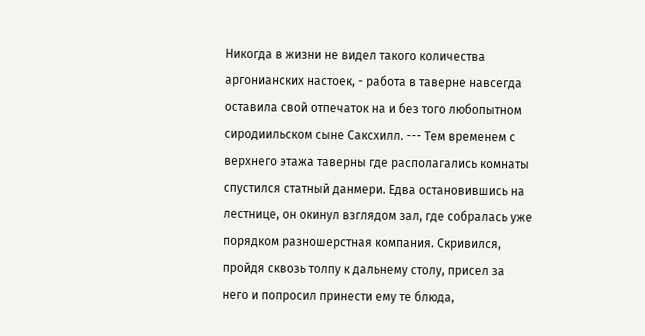Никогда в жизни не видел такого количества аргонианских настоек, - работа в таверне навсегда оставила свой отпечаток на и без того любопытном сиродиильском сыне Саксхилл. --- Тем временем с верхнего этажа таверны где располагались комнаты спустился статный данмери. Едва остановившись на лестнице, он окинул взглядом зал, где собралась уже порядком разношерстная компания. Скривился, пройдя сквозь толпу к дальнему столу, присел за него и попросил принести ему те блюда,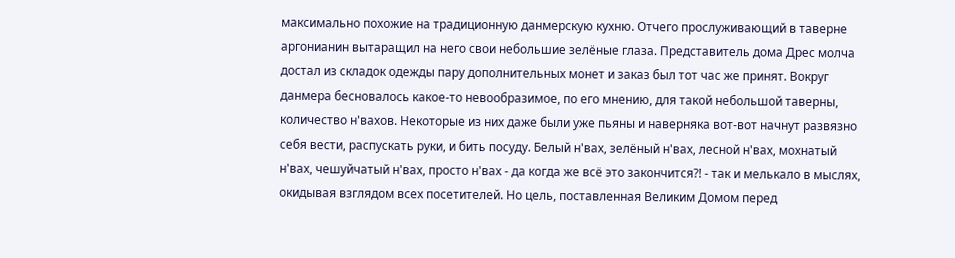максимально похожие на традиционную данмерскую кухню. Отчего прослуживающий в таверне аргонианин вытаращил на него свои небольшие зелёные глаза. Представитель дома Дрес молча достал из складок одежды пару дополнительных монет и заказ был тот час же принят. Вокруг данмера бесновалось какое-то невообразимое, по его мнению, для такой небольшой таверны, количество н'вахов. Некоторые из них даже были уже пьяны и наверняка вот-вот начнут развязно себя вести, распускать руки, и бить посуду. Белый н'вах, зелёный н'вах, лесной н'вах, мохнатый н'вах, чешуйчатый н'вах, просто н'вах - да когда же всё это закончится?! - так и мелькало в мыслях, окидывая взглядом всех посетителей. Но цель, поставленная Великим Домом перед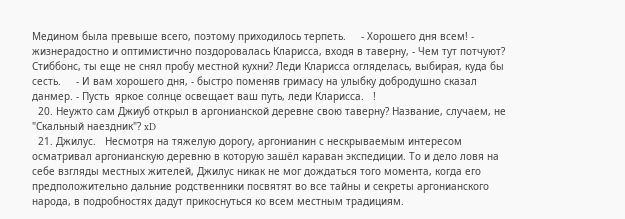Медином была превыше всего, поэтому приходилось терпеть.     - Хорошего дня всем! - жизнерадостно и оптимистично поздоровалась Кларисса, входя в таверну, - Чем тут потчуют? Стиббонс, ты еще не снял пробу местной кухни? Леди Кларисса огляделась, выбирая, куда бы сесть.     - И вам хорошего дня, - быстро поменяв гримасу на улыбку добродушно сказал данмер. - Пусть  яркое солнце освещает ваш путь, леди Кларисса.   !
  20. Неужто сам Джиуб открыл в аргонианской деревне свою таверну? Название, случаем, не "Скальный наездник"? xD
  21. Джилус.   Несмотря на тяжелую дорогу, аргонианин с нескрываемым интересом осматривал аргонианскую деревню в которую зашёл караван экспедиции. То и дело ловя на себе взгляды местных жителей, Джилус никак не мог дождаться того момента, когда его предположительно дальние родственники посвятят во все тайны и секреты аргонианского народа, в подробностях дадут прикоснуться ко всем местным традициям.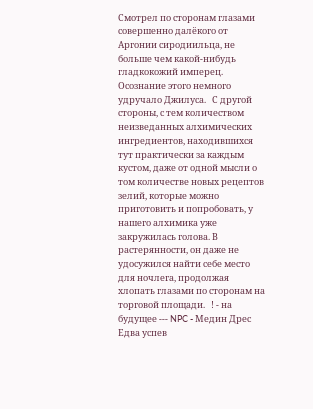Смотрел по сторонам глазами совершенно далёкого от Аргонии сиродиильца, не больше чем какой-нибудь гладкокожий имперец. Осознание этого немного удручало Джилуса.   С другой стороны, с тем количеством неизведанных алхимических ингредиентов, находившихся тут практически за каждым кустом, даже от одной мысли о том количестве новых рецептов зелий, которые можно приготовить и попробовать, у нашего алхимика уже закружилась голова. В растерянности, он даже не удосужился найти себе место для ночлега, продолжая хлопать глазами по сторонам на торговой площади.   ! - на будущее --- NPC - Медин Дрес   Едва успев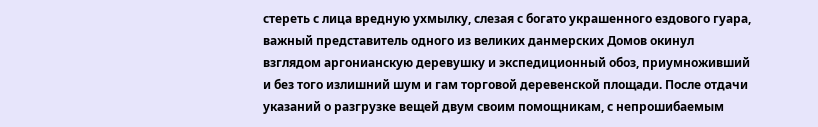стереть с лица вредную ухмылку, слезая с богато украшенного ездового гуара, важный представитель одного из великих данмерских Домов окинул взглядом аргонианскую деревушку и экспедиционный обоз, приумноживший и без того излишний шум и гам торговой деревенской площади. После отдачи указаний о разгрузке вещей двум своим помощникам, с непрошибаемым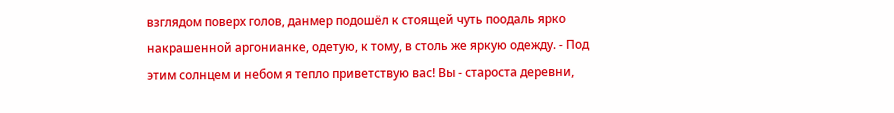взглядом поверх голов, данмер подошёл к стоящей чуть поодаль ярко накрашенной аргонианке, одетую, к тому, в столь же яркую одежду. - Под этим солнцем и небом я тепло приветствую вас! Вы - староста деревни,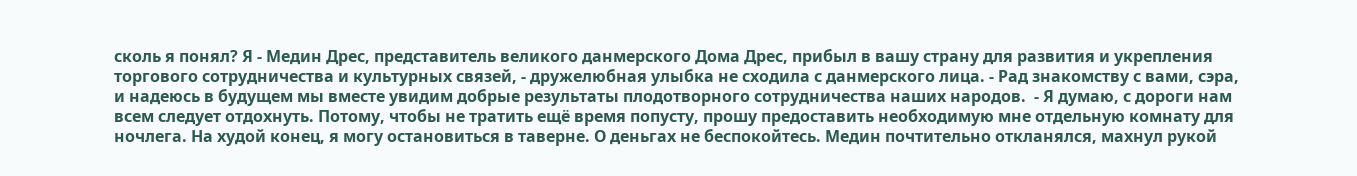сколь я понял? Я - Медин Дрес, представитель великого данмерского Дома Дрес, прибыл в вашу страну для развития и укрепления торгового сотрудничества и культурных связей, - дружелюбная улыбка не сходила с данмерского лица. - Рад знакомству с вами, сэра, и надеюсь в будущем мы вместе увидим добрые результаты плодотворного сотрудничества наших народов.  - Я думаю, с дороги нам всем следует отдохнуть. Потому, чтобы не тратить ещё время попусту, прошу предоставить необходимую мне отдельную комнату для ночлега. На худой конец, я могу остановиться в таверне. О деньгах не беспокойтесь. Медин почтительно откланялся, махнул рукой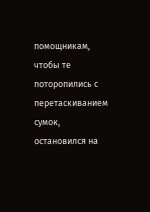помощникам, чтобы те поторопились с перетаскиванием сумок, остановился на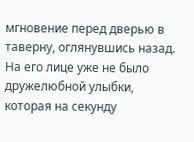мгновение перед дверью в таверну, оглянувшись назад. На его лице уже не было дружелюбной улыбки, которая на секунду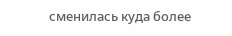сменилась куда более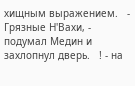хищным выражением.   - Грязные Н'Вахи, - подумал Медин и захлопнул дверь.   ! - на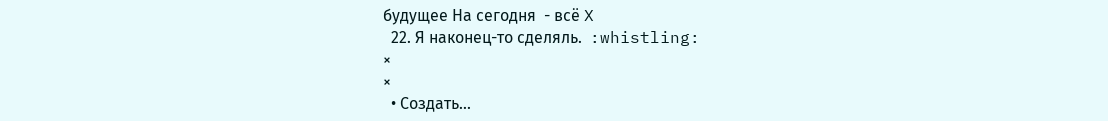будущее На сегодня  - всё X
  22. Я наконец-то сделяль.  :whistling:
×
×
  • Создать...